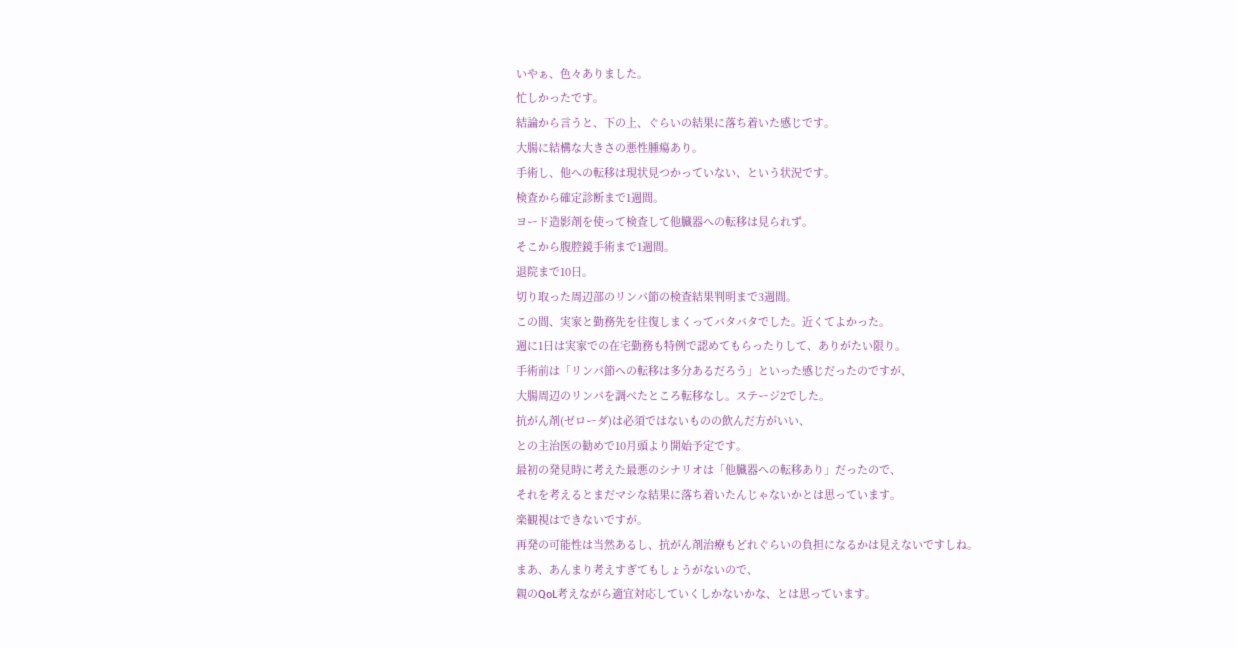いやぁ、色々ありました。
忙しかったです。
結論から言うと、下の上、ぐらいの結果に落ち着いた感じです。
大腸に結構な大きさの悪性腫瘍あり。
手術し、他への転移は現状見つかっていない、という状況です。
検査から確定診断まで1週間。
ヨード造影剤を使って検査して他臓器への転移は見られず。
そこから腹腔鏡手術まで1週間。
退院まで10日。
切り取った周辺部のリンパ節の検査結果判明まで3週間。
この間、実家と勤務先を往復しまくってバタバタでした。近くてよかった。
週に1日は実家での在宅勤務も特例で認めてもらったりして、ありがたい限り。
手術前は「リンパ節への転移は多分あるだろう」といった感じだったのですが、
大腸周辺のリンパを調べたところ転移なし。ステージ2でした。
抗がん剤(ゼローダ)は必須ではないものの飲んだ方がいい、
との主治医の勧めで10月頭より開始予定です。
最初の発見時に考えた最悪のシナリオは「他臓器への転移あり」だったので、
それを考えるとまだマシな結果に落ち着いたんじゃないかとは思っています。
楽観視はできないですが。
再発の可能性は当然あるし、抗がん剤治療もどれぐらいの負担になるかは見えないですしね。
まあ、あんまり考えすぎてもしょうがないので、
親のQoL考えながら適宜対応していくしかないかな、とは思っています。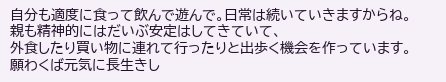自分も適度に食って飲んで遊んで。日常は続いていきますからね。
親も精神的にはだいぶ安定はしてきていて、
外食したり買い物に連れて行ったりと出歩く機会を作っています。
願わくば元気に長生きし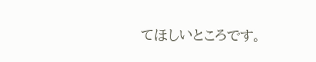てほしいところです。